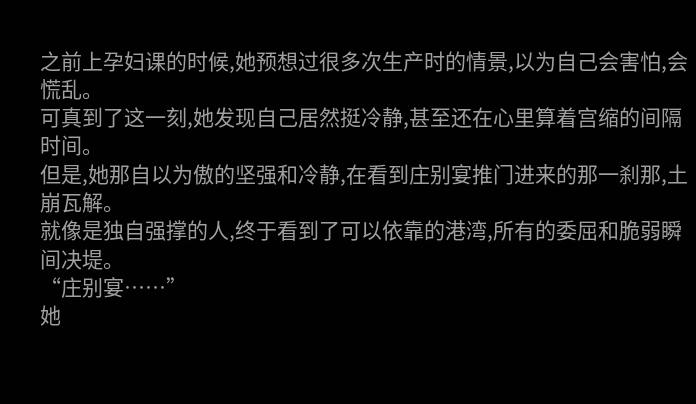之前上孕妇课的时候,她预想过很多次生产时的情景,以为自己会害怕,会慌乱。
可真到了这一刻,她发现自己居然挺冷静,甚至还在心里算着宫缩的间隔时间。
但是,她那自以为傲的坚强和冷静,在看到庄别宴推门进来的那一刹那,土崩瓦解。
就像是独自强撑的人,终于看到了可以依靠的港湾,所有的委屈和脆弱瞬间决堤。
“庄别宴……”
她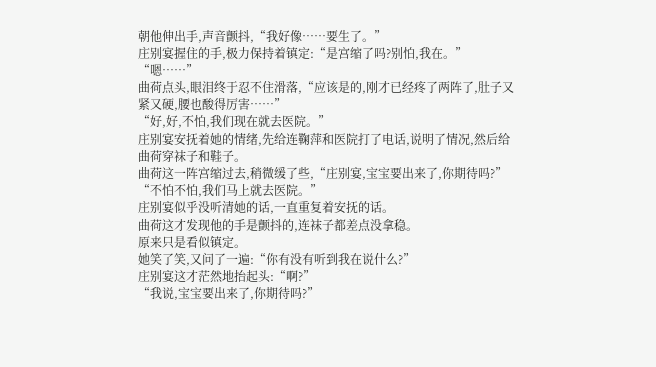朝他伸出手,声音颤抖,“我好像……要生了。”
庄别宴握住的手,极力保持着镇定:“是宫缩了吗?别怕,我在。”
“嗯……”
曲荷点头,眼泪终于忍不住滑落,“应该是的,刚才已经疼了两阵了,肚子又紧又硬,腰也酸得厉害……”
“好,好,不怕,我们现在就去医院。”
庄别宴安抚着她的情绪,先给连鞠萍和医院打了电话,说明了情况,然后给曲荷穿袜子和鞋子。
曲荷这一阵宫缩过去,稍微缓了些,“庄别宴,宝宝要出来了,你期待吗?”
“不怕不怕,我们马上就去医院。”
庄别宴似乎没听清她的话,一直重复着安抚的话。
曲荷这才发现他的手是颤抖的,连袜子都差点没拿稳。
原来只是看似镇定。
她笑了笑,又问了一遍:“你有没有听到我在说什么?”
庄别宴这才茫然地抬起头:“啊?”
“我说,宝宝要出来了,你期待吗?”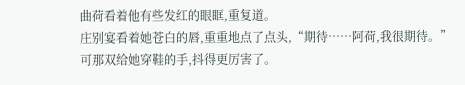曲荷看着他有些发红的眼眶,重复道。
庄别宴看着她苍白的唇,重重地点了点头,“期待……阿荷,我很期待。”
可那双给她穿鞋的手,抖得更厉害了。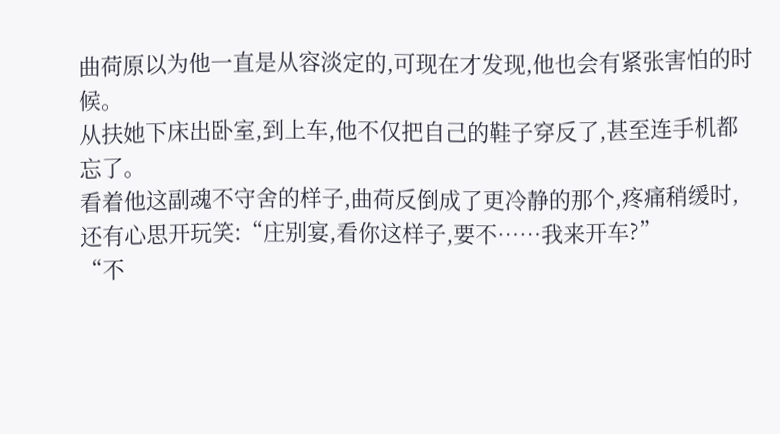曲荷原以为他一直是从容淡定的,可现在才发现,他也会有紧张害怕的时候。
从扶她下床出卧室,到上车,他不仅把自己的鞋子穿反了,甚至连手机都忘了。
看着他这副魂不守舍的样子,曲荷反倒成了更冷静的那个,疼痛稍缓时,还有心思开玩笑:“庄别宴,看你这样子,要不……我来开车?”
“不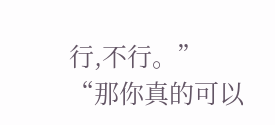行,不行。”
“那你真的可以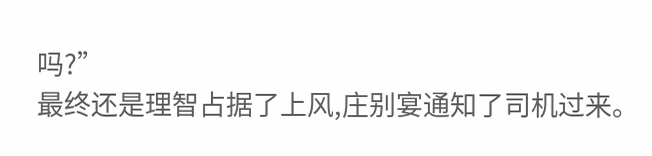吗?”
最终还是理智占据了上风,庄别宴通知了司机过来。